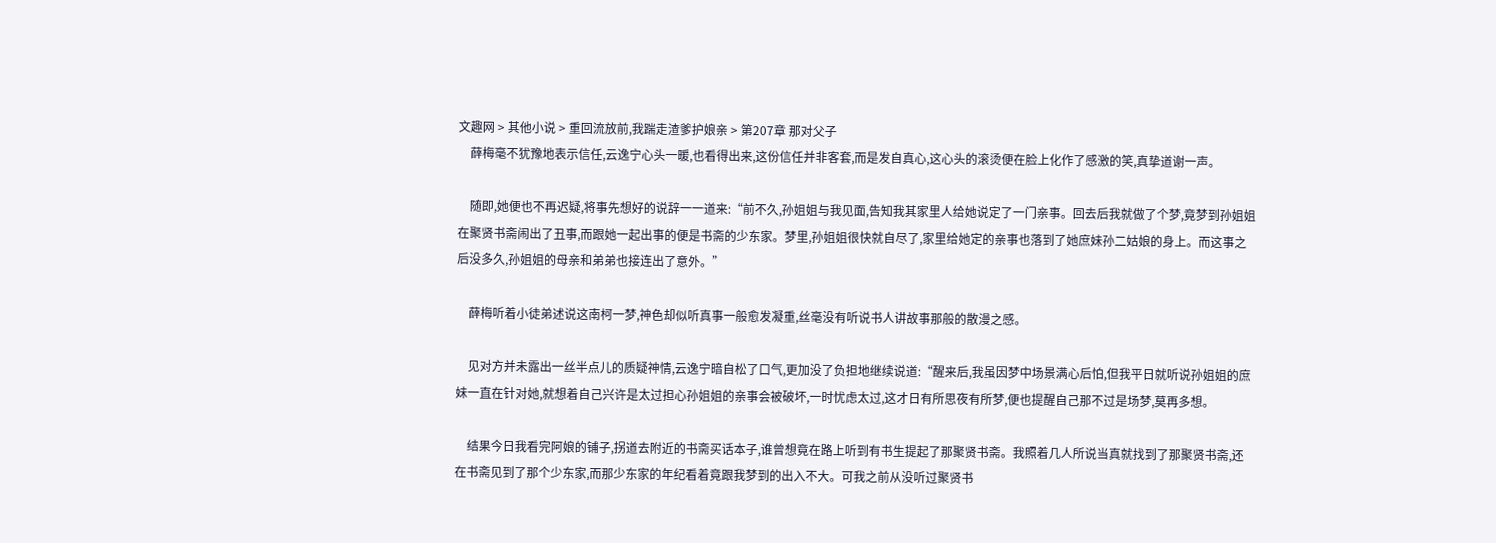文趣网 > 其他小说 > 重回流放前,我踹走渣爹护娘亲 > 第207章 那对父子
    薛梅毫不犹豫地表示信任,云逸宁心头一暖,也看得出来,这份信任并非客套,而是发自真心,这心头的滚烫便在脸上化作了感激的笑,真挚道谢一声。

    随即,她便也不再迟疑,将事先想好的说辞一一道来:“前不久,孙姐姐与我见面,告知我其家里人给她说定了一门亲事。回去后我就做了个梦,竟梦到孙姐姐在聚贤书斋闹出了丑事,而跟她一起出事的便是书斋的少东家。梦里,孙姐姐很快就自尽了,家里给她定的亲事也落到了她庶妹孙二姑娘的身上。而这事之后没多久,孙姐姐的母亲和弟弟也接连出了意外。”

    薛梅听着小徒弟述说这南柯一梦,神色却似听真事一般愈发凝重,丝毫没有听说书人讲故事那般的散漫之感。

    见对方并未露出一丝半点儿的质疑神情,云逸宁暗自松了口气,更加没了负担地继续说道:“醒来后,我虽因梦中场景满心后怕,但我平日就听说孙姐姐的庶妹一直在针对她,就想着自己兴许是太过担心孙姐姐的亲事会被破坏,一时忧虑太过,这才日有所思夜有所梦,便也提醒自己那不过是场梦,莫再多想。

    结果今日我看完阿娘的铺子,拐道去附近的书斋买话本子,谁曾想竟在路上听到有书生提起了那聚贤书斋。我照着几人所说当真就找到了那聚贤书斋,还在书斋见到了那个少东家,而那少东家的年纪看着竟跟我梦到的出入不大。可我之前从没听过聚贤书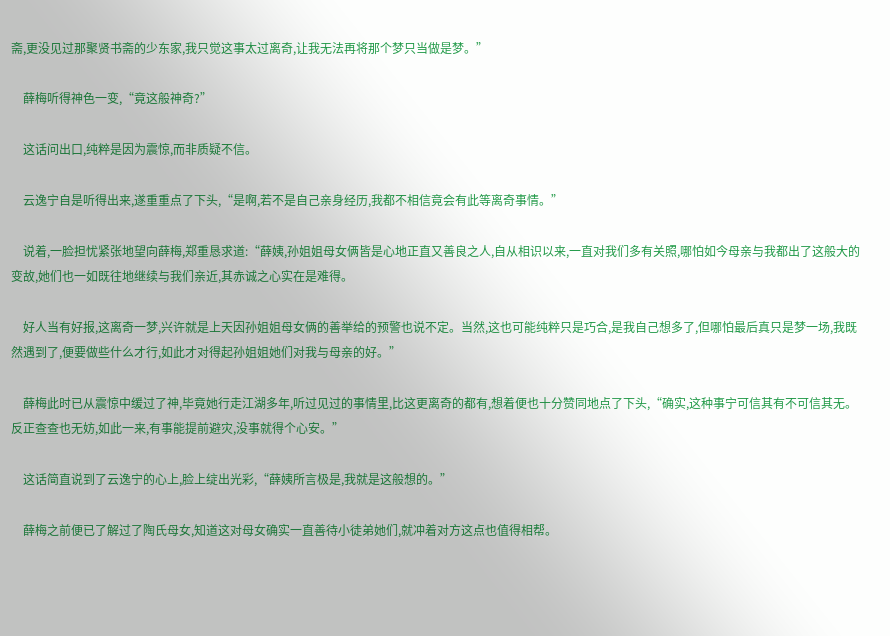斋,更没见过那聚贤书斋的少东家,我只觉这事太过离奇,让我无法再将那个梦只当做是梦。”

    薛梅听得神色一变,“竟这般神奇?”

    这话问出口,纯粹是因为震惊,而非质疑不信。

    云逸宁自是听得出来,遂重重点了下头,“是啊,若不是自己亲身经历,我都不相信竟会有此等离奇事情。”

    说着,一脸担忧紧张地望向薛梅,郑重恳求道:“薛姨,孙姐姐母女俩皆是心地正直又善良之人,自从相识以来,一直对我们多有关照,哪怕如今母亲与我都出了这般大的变故,她们也一如既往地继续与我们亲近,其赤诚之心实在是难得。

    好人当有好报,这离奇一梦,兴许就是上天因孙姐姐母女俩的善举给的预警也说不定。当然,这也可能纯粹只是巧合,是我自己想多了,但哪怕最后真只是梦一场,我既然遇到了,便要做些什么才行,如此才对得起孙姐姐她们对我与母亲的好。”

    薛梅此时已从震惊中缓过了神,毕竟她行走江湖多年,听过见过的事情里,比这更离奇的都有,想着便也十分赞同地点了下头,“确实,这种事宁可信其有不可信其无。反正查查也无妨,如此一来,有事能提前避灾,没事就得个心安。”

    这话简直说到了云逸宁的心上,脸上绽出光彩,“薛姨所言极是,我就是这般想的。”

    薛梅之前便已了解过了陶氏母女,知道这对母女确实一直善待小徒弟她们,就冲着对方这点也值得相帮。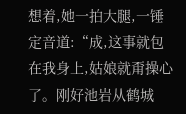想着,她一拍大腿,一锤定音道:“成,这事就包在我身上,姑娘就甭操心了。刚好池岩从鹤城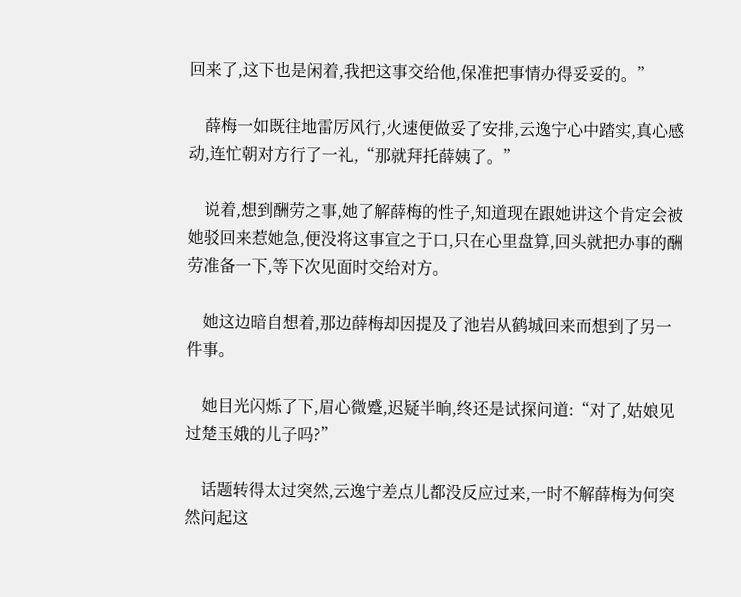回来了,这下也是闲着,我把这事交给他,保准把事情办得妥妥的。”

    薛梅一如既往地雷厉风行,火速便做妥了安排,云逸宁心中踏实,真心感动,连忙朝对方行了一礼,“那就拜托薛姨了。”

    说着,想到酬劳之事,她了解薛梅的性子,知道现在跟她讲这个肯定会被她驳回来惹她急,便没将这事宣之于口,只在心里盘算,回头就把办事的酬劳准备一下,等下次见面时交给对方。

    她这边暗自想着,那边薛梅却因提及了池岩从鹤城回来而想到了另一件事。

    她目光闪烁了下,眉心微蹙,迟疑半晌,终还是试探问道:“对了,姑娘见过楚玉娥的儿子吗?”

    话题转得太过突然,云逸宁差点儿都没反应过来,一时不解薛梅为何突然问起这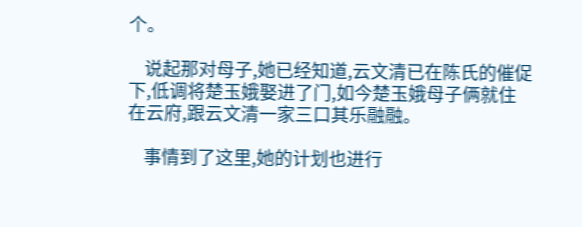个。

    说起那对母子,她已经知道,云文清已在陈氏的催促下,低调将楚玉娥娶进了门,如今楚玉娥母子俩就住在云府,跟云文清一家三口其乐融融。

    事情到了这里,她的计划也进行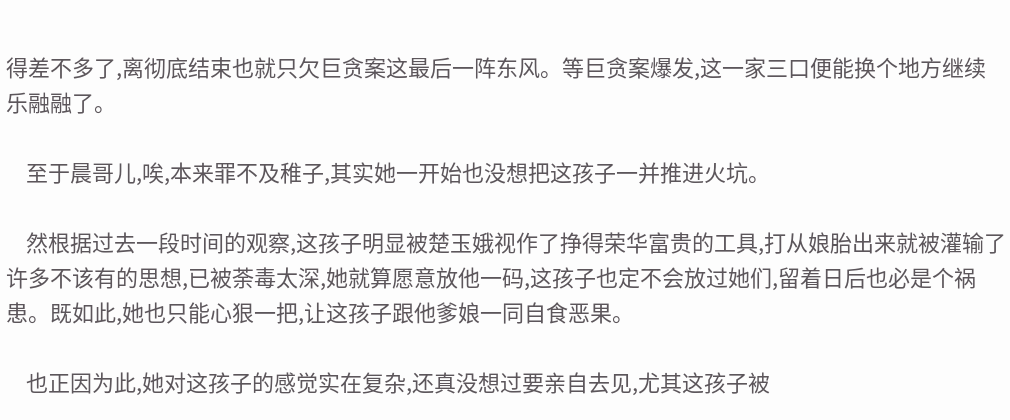得差不多了,离彻底结束也就只欠巨贪案这最后一阵东风。等巨贪案爆发,这一家三口便能换个地方继续乐融融了。

    至于晨哥儿,唉,本来罪不及稚子,其实她一开始也没想把这孩子一并推进火坑。

    然根据过去一段时间的观察,这孩子明显被楚玉娥视作了挣得荣华富贵的工具,打从娘胎出来就被灌输了许多不该有的思想,已被荼毒太深,她就算愿意放他一码,这孩子也定不会放过她们,留着日后也必是个祸患。既如此,她也只能心狠一把,让这孩子跟他爹娘一同自食恶果。

    也正因为此,她对这孩子的感觉实在复杂,还真没想过要亲自去见,尤其这孩子被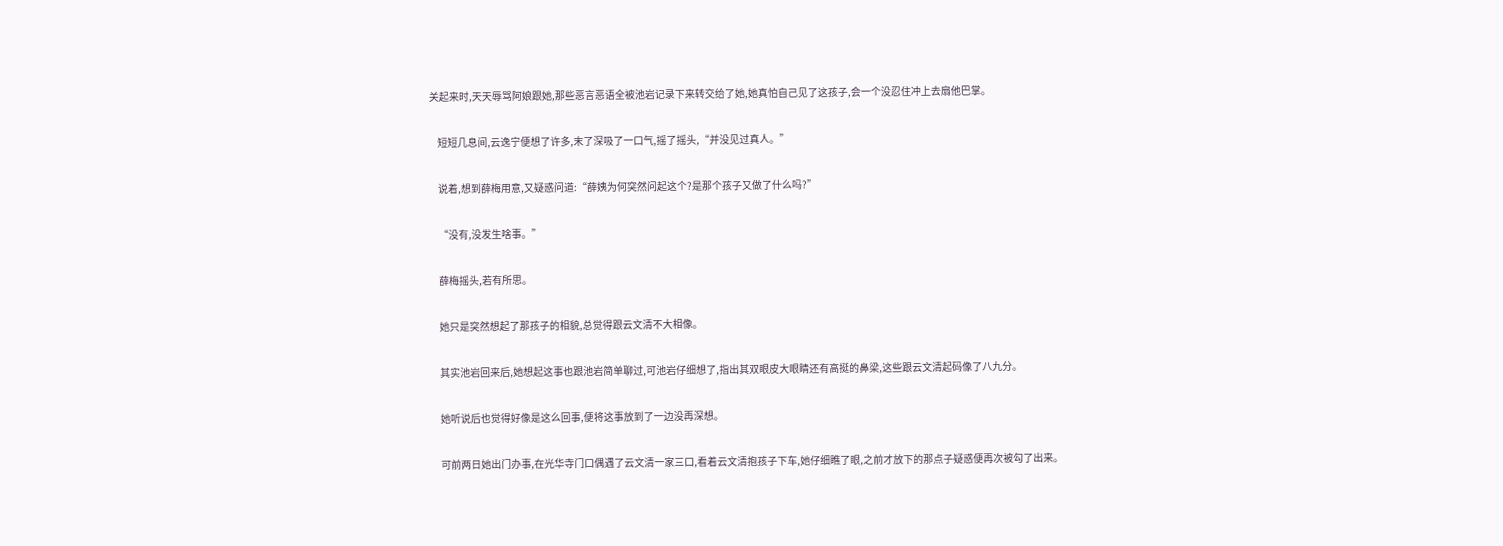关起来时,天天辱骂阿娘跟她,那些恶言恶语全被池岩记录下来转交给了她,她真怕自己见了这孩子,会一个没忍住冲上去扇他巴掌。

    短短几息间,云逸宁便想了许多,末了深吸了一口气,摇了摇头,“并没见过真人。”

    说着,想到薛梅用意,又疑惑问道:“薛姨为何突然问起这个?是那个孩子又做了什么吗?”

    “没有,没发生啥事。”

    薛梅摇头,若有所思。

    她只是突然想起了那孩子的相貌,总觉得跟云文清不大相像。

    其实池岩回来后,她想起这事也跟池岩简单聊过,可池岩仔细想了,指出其双眼皮大眼睛还有高挺的鼻梁,这些跟云文清起码像了八九分。

    她听说后也觉得好像是这么回事,便将这事放到了一边没再深想。

    可前两日她出门办事,在光华寺门口偶遇了云文清一家三口,看着云文清抱孩子下车,她仔细瞧了眼,之前才放下的那点子疑惑便再次被勾了出来。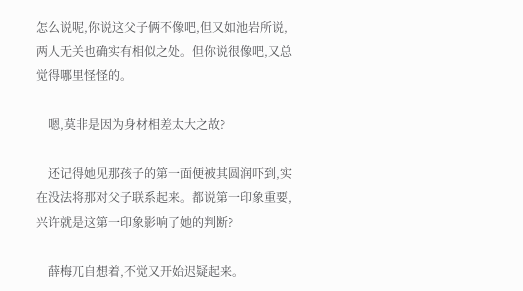怎么说呢,你说这父子俩不像吧,但又如池岩所说,两人无关也确实有相似之处。但你说很像吧,又总觉得哪里怪怪的。

    嗯,莫非是因为身材相差太大之故?

    还记得她见那孩子的第一面便被其圆润吓到,实在没法将那对父子联系起来。都说第一印象重要,兴许就是这第一印象影响了她的判断?

    薛梅兀自想着,不觉又开始迟疑起来。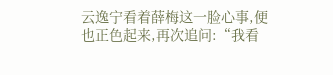云逸宁看着薛梅这一脸心事,便也正色起来,再次追问:“我看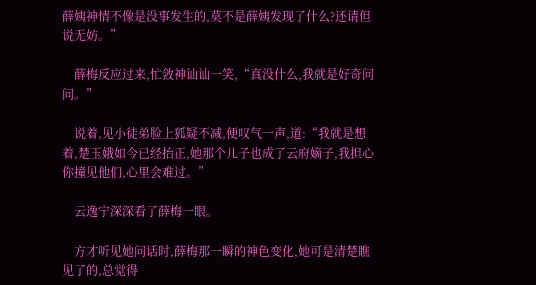薛姨神情不像是没事发生的,莫不是薛姨发现了什么?还请但说无妨。”

    薛梅反应过来,忙敛神讪讪一笑,“真没什么,我就是好奇问问。”

    说着,见小徒弟脸上狐疑不减,便叹气一声,道:“我就是想着,楚玉娥如今已经抬正,她那个儿子也成了云府嫡子,我担心你撞见他们,心里会难过。”

    云逸宁深深看了薛梅一眼。

    方才听见她问话时,薛梅那一瞬的神色变化,她可是清楚瞧见了的,总觉得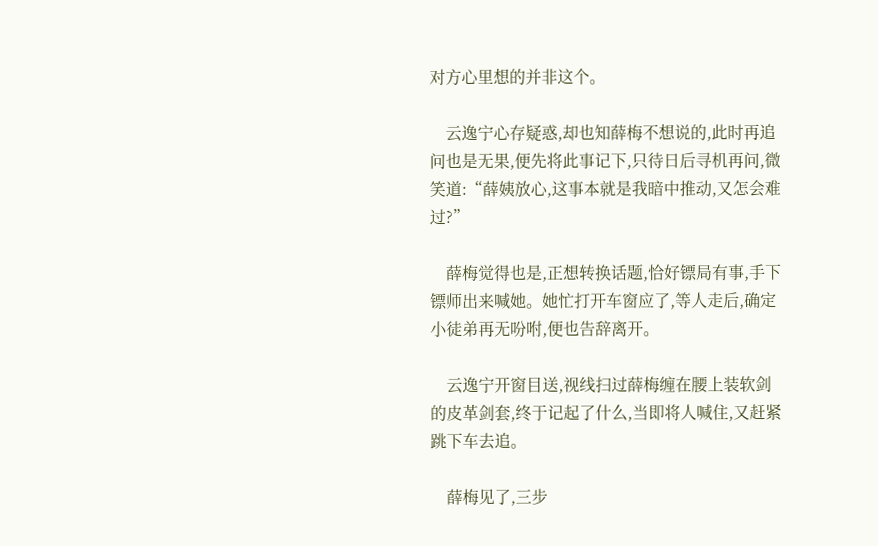对方心里想的并非这个。

    云逸宁心存疑惑,却也知薛梅不想说的,此时再追问也是无果,便先将此事记下,只待日后寻机再问,微笑道:“薛姨放心,这事本就是我暗中推动,又怎会难过?”

    薛梅觉得也是,正想转换话题,恰好镖局有事,手下镖师出来喊她。她忙打开车窗应了,等人走后,确定小徒弟再无吩咐,便也告辞离开。

    云逸宁开窗目送,视线扫过薛梅缠在腰上装软剑的皮革剑套,终于记起了什么,当即将人喊住,又赶紧跳下车去追。

    薛梅见了,三步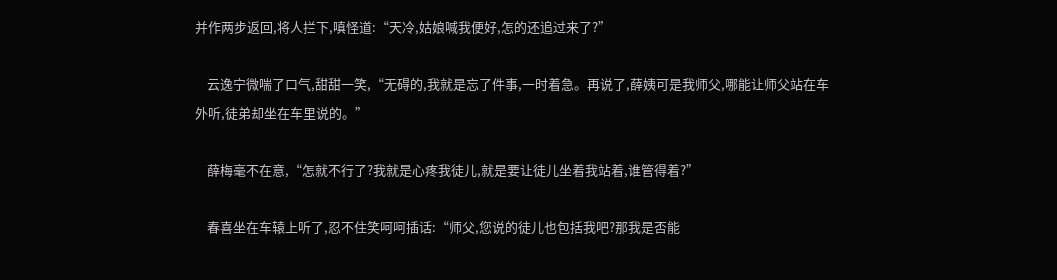并作两步返回,将人拦下,嗔怪道:“天冷,姑娘喊我便好,怎的还追过来了?”

    云逸宁微喘了口气,甜甜一笑,“无碍的,我就是忘了件事,一时着急。再说了,薛姨可是我师父,哪能让师父站在车外听,徒弟却坐在车里说的。”

    薛梅毫不在意,“怎就不行了?我就是心疼我徒儿,就是要让徒儿坐着我站着,谁管得着?”

    春喜坐在车辕上听了,忍不住笑呵呵插话:“师父,您说的徒儿也包括我吧?那我是否能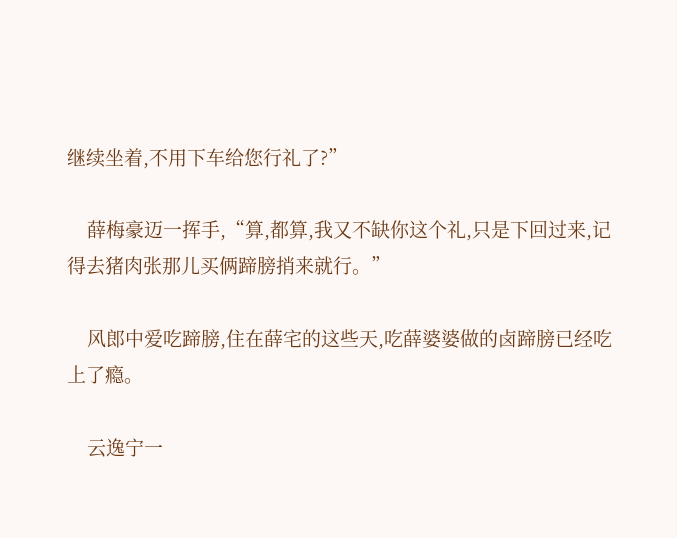继续坐着,不用下车给您行礼了?”

    薛梅豪迈一挥手,“算,都算,我又不缺你这个礼,只是下回过来,记得去猪肉张那儿买俩蹄膀捎来就行。”

    风郎中爱吃蹄膀,住在薛宅的这些天,吃薛婆婆做的卤蹄膀已经吃上了瘾。

    云逸宁一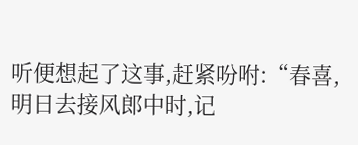听便想起了这事,赶紧吩咐:“春喜,明日去接风郎中时,记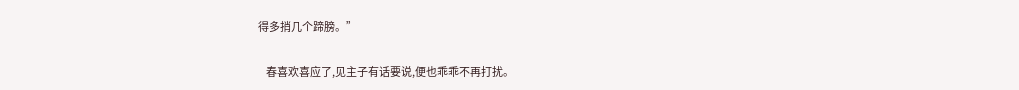得多捎几个蹄膀。”

    春喜欢喜应了,见主子有话要说,便也乖乖不再打扰。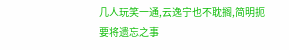几人玩笑一通,云逸宁也不耽搁,简明扼要将遗忘之事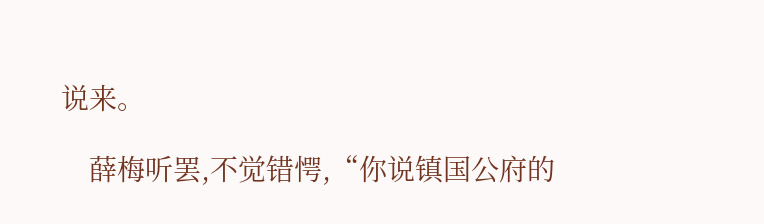说来。

    薛梅听罢,不觉错愕,“你说镇国公府的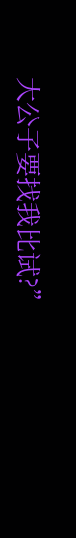大公子要找我比试?”